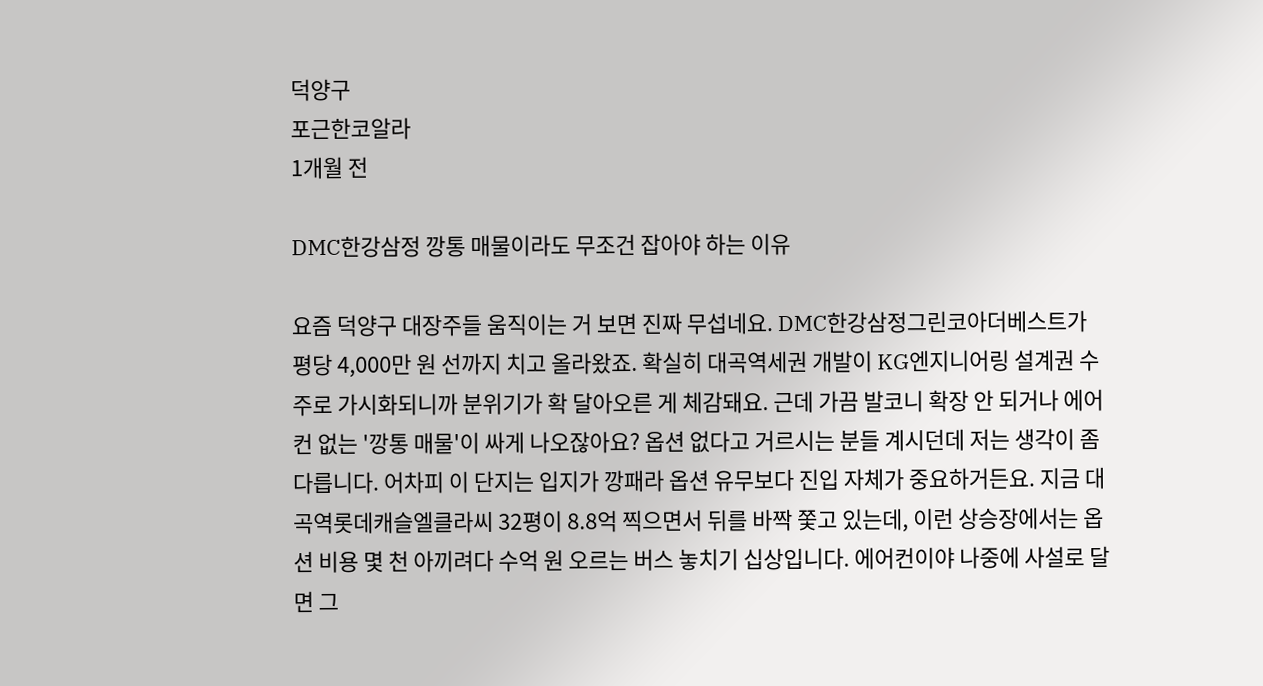덕양구
포근한코알라
1개월 전

DMC한강삼정 깡통 매물이라도 무조건 잡아야 하는 이유

요즘 덕양구 대장주들 움직이는 거 보면 진짜 무섭네요. DMC한강삼정그린코아더베스트가 평당 4,000만 원 선까지 치고 올라왔죠. 확실히 대곡역세권 개발이 KG엔지니어링 설계권 수주로 가시화되니까 분위기가 확 달아오른 게 체감돼요. 근데 가끔 발코니 확장 안 되거나 에어컨 없는 '깡통 매물'이 싸게 나오잖아요? 옵션 없다고 거르시는 분들 계시던데 저는 생각이 좀 다릅니다. 어차피 이 단지는 입지가 깡패라 옵션 유무보다 진입 자체가 중요하거든요. 지금 대곡역롯데캐슬엘클라씨 32평이 8.8억 찍으면서 뒤를 바짝 쫓고 있는데, 이런 상승장에서는 옵션 비용 몇 천 아끼려다 수억 원 오르는 버스 놓치기 십상입니다. 에어컨이야 나중에 사설로 달면 그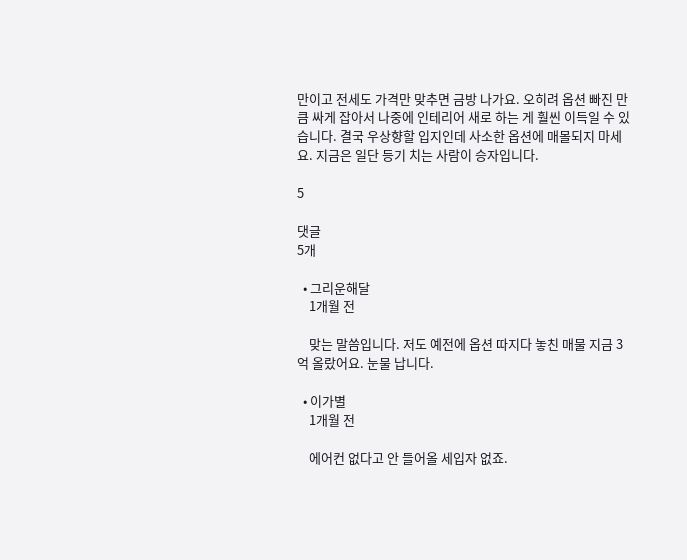만이고 전세도 가격만 맞추면 금방 나가요. 오히려 옵션 빠진 만큼 싸게 잡아서 나중에 인테리어 새로 하는 게 훨씬 이득일 수 있습니다. 결국 우상향할 입지인데 사소한 옵션에 매몰되지 마세요. 지금은 일단 등기 치는 사람이 승자입니다.

5

댓글
5개

  • 그리운해달
    1개월 전

    맞는 말씀입니다. 저도 예전에 옵션 따지다 놓친 매물 지금 3억 올랐어요. 눈물 납니다.

  • 이가별
    1개월 전

    에어컨 없다고 안 들어올 세입자 없죠.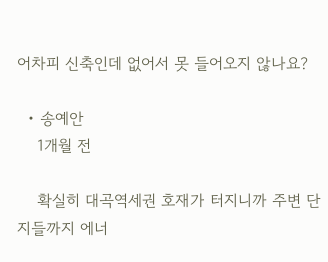어차피 신축인데 없어서 못 들어오지 않나요?

  • 송예안
    1개월 전

    확실히 대곡역세권 호재가 터지니까 주변 단지들까지 에너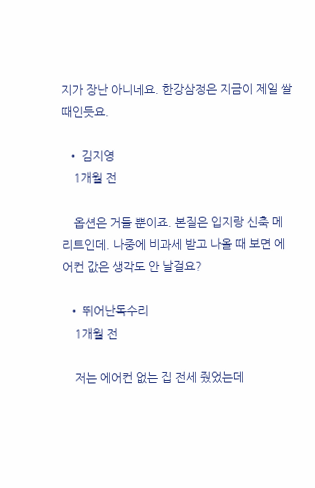지가 장난 아니네요. 한강삼정은 지금이 제일 쌀 때인듯요.

  • 김지영
    1개월 전

    옵션은 거들 뿐이죠. 본질은 입지랑 신축 메리트인데. 나중에 비과세 받고 나올 때 보면 에어컨 값은 생각도 안 날걸요?

  • 뛰어난독수리
    1개월 전

    저는 에어컨 없는 집 전세 줬었는데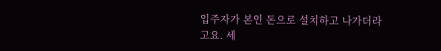입주자가 본인 돈으로 설치하고 나가더라고요. 세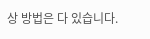상 방법은 다 있습니다.